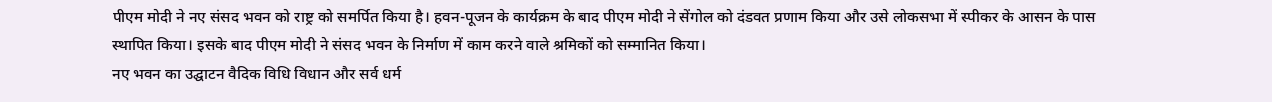पीएम मोदी ने नए संसद भवन को राष्ट्र को समर्पित किया है। हवन-पूजन के कार्यक्रम के बाद पीएम मोदी ने सेंगोल को दंडवत प्रणाम किया और उसे लोकसभा में स्पीकर के आसन के पास स्थापित किया। इसके बाद पीएम मोदी ने संसद भवन के निर्माण में काम करने वाले श्रमिकों को सम्मानित किया।
नए भवन का उद्घाटन वैदिक विधि विधान और सर्व धर्म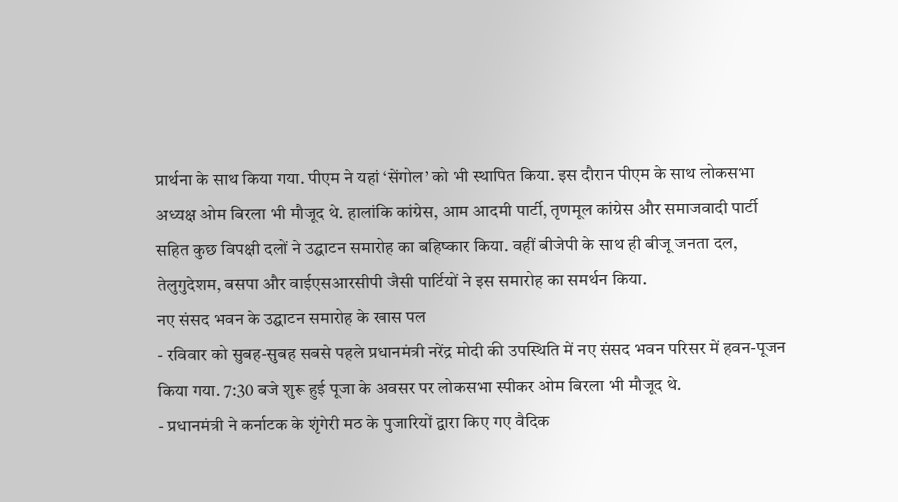प्रार्थना के साथ किया गया. पीएम ने यहां ‘सेंगोल’ को भी स्थापित किया. इस दौरान पीएम के साथ लोकसभा अध्यक्ष ओम बिरला भी मौजूद थे. हालांकि कांग्रेस, आम आदमी पार्टी, तृणमूल कांग्रेस और समाजवादी पार्टी सहित कुछ विपक्षी दलों ने उद्घाटन समारोह का बहिष्कार किया. वहीं बीजेपी के साथ ही बीजू जनता दल, तेलुगुदेशम, बसपा और वाईएसआरसीपी जैसी पार्टियों ने इस समारोह का समर्थन किया.
नए संसद भवन के उद्घाटन समारोह के खास पल
- रविवार को सुबह-सुबह सबसे पहले प्रधानमंत्री नरेंद्र मोदी की उपस्थिति में नए संसद भवन परिसर में हवन-पूजन किया गया. 7:30 बजे शुरू हुई पूजा के अवसर पर लोकसभा स्पीकर ओम बिरला भी मौजूद थे.
- प्रधानमंत्री ने कर्नाटक के शृंगेरी मठ के पुजारियों द्वारा किए गए वैदिक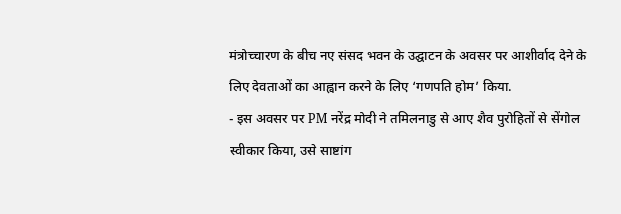मंत्रोच्चारण के बीच नए संसद भवन के उद्घाटन के अवसर पर आशीर्वाद देने के लिए देवताओं का आह्वान करने के लिए ‘गणपति होम’ किया.
- इस अवसर पर PM नरेंद्र मोदी ने तमिलनाडु से आए शैव पुरोहितों से सेंगोल स्वीकार किया, उसे साष्टांग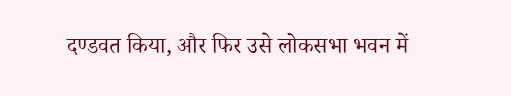दण्डवत किया, और फिर उसे लोकसभा भवन में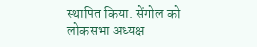स्थापित किया. सेंगोल को लोकसभा अध्यक्ष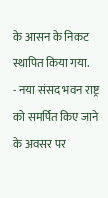के आसन के निकट स्थापित किया गया.
- नया संसद भवन राष्ट्र को समर्पित किए जाने के अवसर पर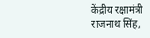केंद्रीय रक्षामंत्री राजनाथ सिंह,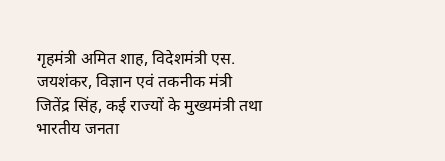गृहमंत्री अमित शाह, विदेशमंत्री एस. जयशंकर, विज्ञान एवं तकनीक मंत्री जितेंद्र सिंह, कई राज्यों के मुख्यमंत्री तथा भारतीय जनता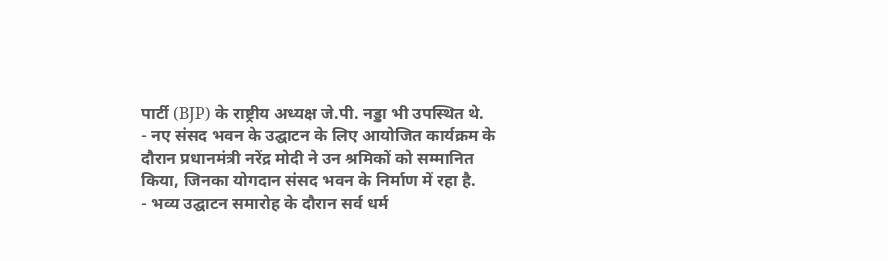पार्टी (BJP) के राष्ट्रीय अध्यक्ष जे.पी. नड्डा भी उपस्थित थे.
- नए संसद भवन के उद्घाटन के लिए आयोजित कार्यक्रम के दौरान प्रधानमंत्री नरेंद्र मोदी ने उन श्रमिकों को सम्मानित किया, जिनका योगदान संसद भवन के निर्माण में रहा है.
- भव्य उद्घाटन समारोह के दौरान सर्व धर्म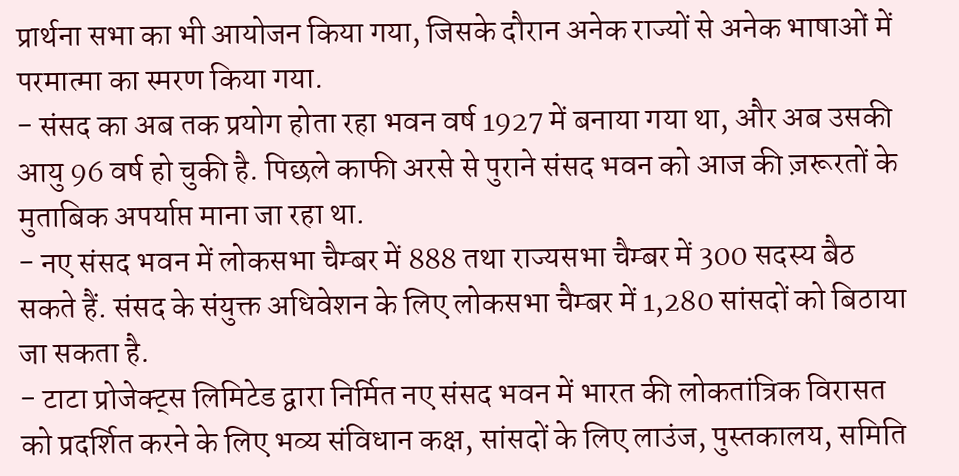प्रार्थना सभा का भी आयोजन किया गया, जिसके दौरान अनेक राज्यों से अनेक भाषाओं में परमात्मा का स्मरण किया गया.
- संसद का अब तक प्रयोग होता रहा भवन वर्ष 1927 में बनाया गया था, और अब उसकी आयु 96 वर्ष हो चुकी है. पिछले काफी अरसे से पुराने संसद भवन को आज की ज़रूरतों के मुताबिक अपर्याप्त माना जा रहा था.
- नए संसद भवन में लोकसभा चैम्बर में 888 तथा राज्यसभा चैम्बर में 300 सदस्य बैठ सकते हैं. संसद के संयुक्त अधिवेशन के लिए लोकसभा चैम्बर में 1,280 सांसदों को बिठाया जा सकता है.
- टाटा प्रोजेक्ट्स लिमिटेड द्वारा निर्मित नए संसद भवन में भारत की लोकतांत्रिक विरासत को प्रदर्शित करने के लिए भव्य संविधान कक्ष, सांसदों के लिए लाउंज, पुस्तकालय, समिति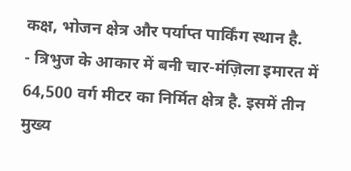कक्ष, भोजन क्षेत्र और पर्याप्त पार्किंग स्थान है.
- त्रिभुज के आकार में बनी चार-मंज़िला इमारत में 64,500 वर्ग मीटर का निर्मित क्षेत्र है. इसमें तीन मुख्य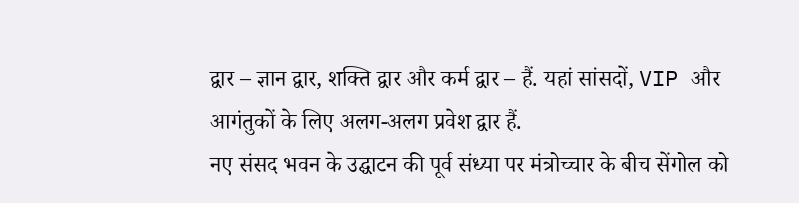द्वार – ज्ञान द्वार, शक्ति द्वार और कर्म द्वार – हैं. यहां सांसदों, VIP और आगंतुकों के लिए अलग-अलग प्रवेश द्वार हैं.
नए संसद भवन के उद्घाटन की पूर्व संध्या पर मंत्रोच्चार के बीच सेंगोल को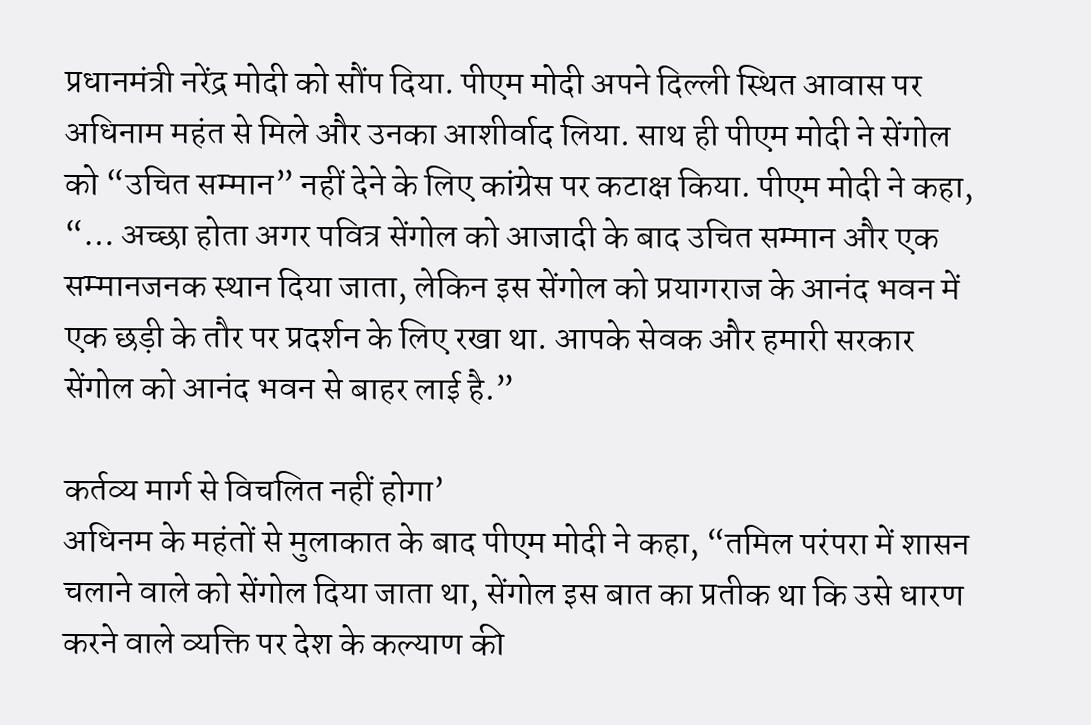प्रधानमंत्री नरेंद्र मोदी को सौंप दिया. पीएम मोदी अपने दिल्ली स्थित आवास पर अधिनाम महंत से मिले और उनका आशीर्वाद लिया. साथ ही पीएम मोदी ने सेंगोल को “उचित सम्मान” नहीं देने के लिए कांग्रेस पर कटाक्ष किया. पीएम मोदी ने कहा, “… अच्छा होता अगर पवित्र सेंगोल को आजादी के बाद उचित सम्मान और एक सम्मानजनक स्थान दिया जाता, लेकिन इस सेंगोल को प्रयागराज के आनंद भवन में एक छड़ी के तौर पर प्रदर्शन के लिए रखा था. आपके सेवक और हमारी सरकार सेंगोल को आनंद भवन से बाहर लाई है.”

कर्तव्य मार्ग से विचलित नहीं होगा’
अधिनम के महंतों से मुलाकात के बाद पीएम मोदी ने कहा, “तमिल परंपरा में शासन चलाने वाले को सेंगोल दिया जाता था, सेंगोल इस बात का प्रतीक था कि उसे धारण करने वाले व्यक्ति पर देश के कल्याण की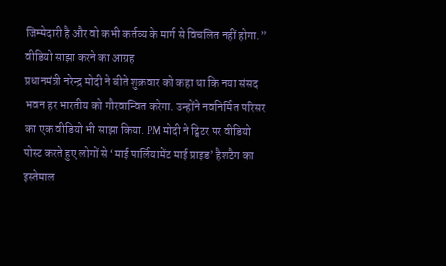जिम्मेदारी है और वो कभी कर्तव्य के मार्ग से विचलित नहीं होगा.”
वीडियो साझा करने का आग्रह
प्रधानमंत्री नरेन्द्र मोदी ने बीते शुक्रवार को कहा था कि नया संसद भवन हर भारतीय को गौरवान्वित करेगा. उन्होंने नवनिर्मित परिसर का एक वीडियो भी साझा किया. PM मोदी ने ट्विटर पर वीडियो पोस्ट करते हुए लोगों से ‘माई पार्लियामेंट माई प्राइड’ हैशटैग का इस्तेमाल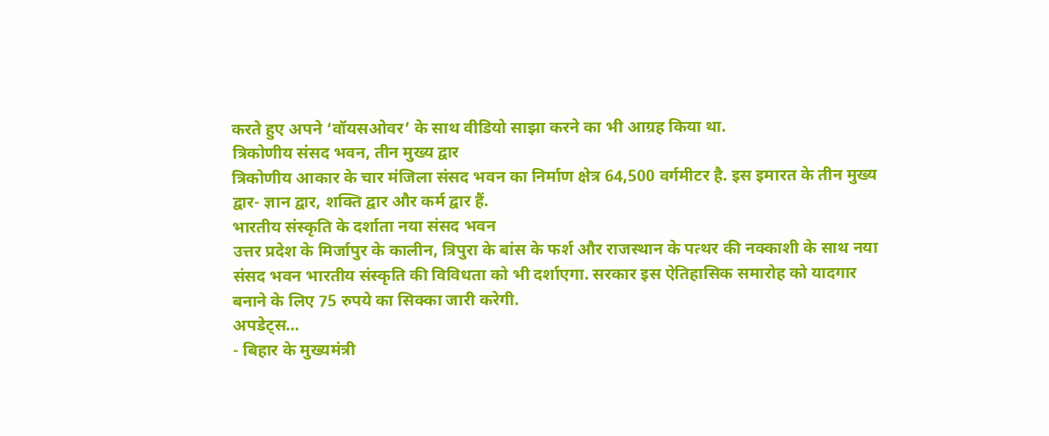करते हुए अपने ‘वॉयसओवर’ के साथ वीडियो साझा करने का भी आग्रह किया था.
त्रिकोणीय संसद भवन, तीन मुख्य द्वार
त्रिकोणीय आकार के चार मंजिला संसद भवन का निर्माण क्षेत्र 64,500 वर्गमीटर है. इस इमारत के तीन मुख्य द्वार- ज्ञान द्वार, शक्ति द्वार और कर्म द्वार हैं.
भारतीय संस्कृति के दर्शाता नया संसद भवन
उत्तर प्रदेश के मिर्जापुर के कालीन, त्रिपुरा के बांस के फर्श और राजस्थान के पत्थर की नक्काशी के साथ नया संसद भवन भारतीय संस्कृति की विविधता को भी दर्शाएगा. सरकार इस ऐतिहासिक समारोह को यादगार बनाने के लिए 75 रुपये का सिक्का जारी करेगी.
अपडेट्स…
- बिहार के मुख्यमंत्री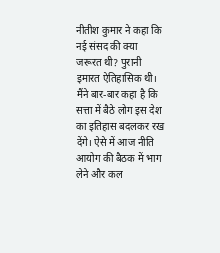नीतीश कुमार ने कहा कि नई संसद की क्या जरूरत थी? पुरानी इमारत ऐतिहासिक थी। मैंने बार-बार कहा है कि सत्ता में बैठे लोग इस देश का इतिहास बदलकर रख देंगे। ऐसे में आज नीति आयोग की बैठक में भाग लेने और कल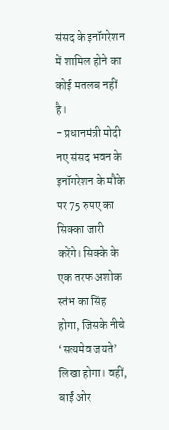संसद के इनॉगरेशन में शामिल होने का कोई मतलब नहीं है।
- प्रधानमंत्री मोदी नए संसद भवन के इनॉगरेशन के मौके पर 75 रुपए का सिक्का जारी करेंगे। सिक्के के एक तरफ अशोक स्तंभ का सिंह होगा, जिसके नीचे ‘सत्यमेव जयते’ लिखा होगा। वहीं, बाईं ओर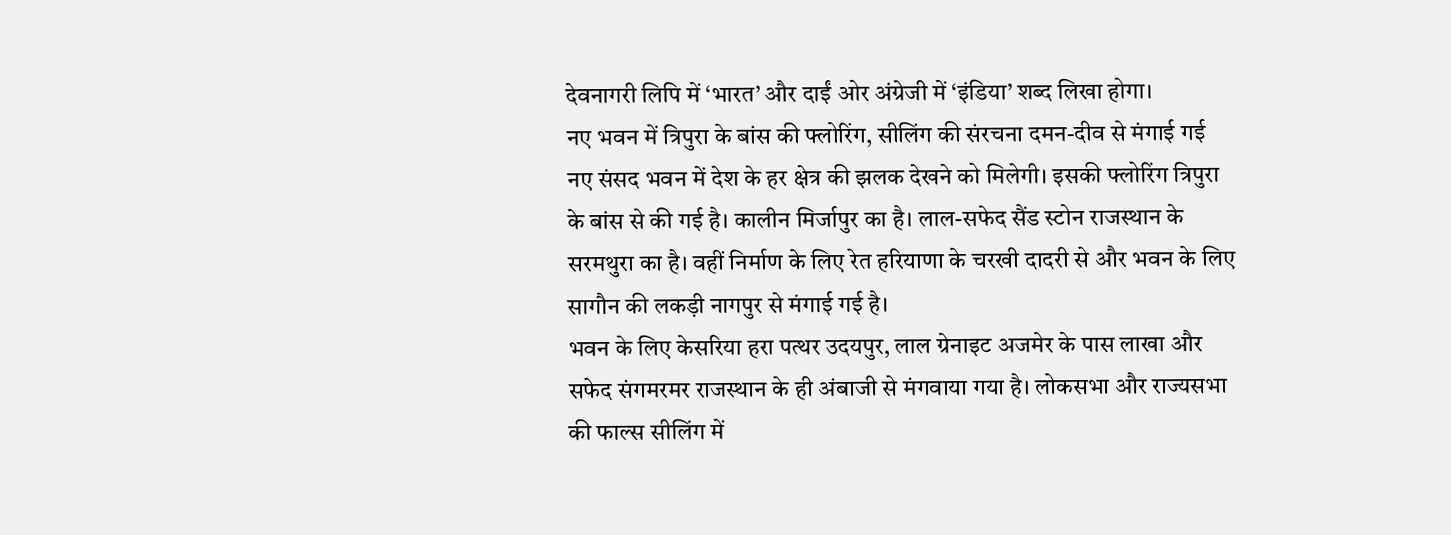देवनागरी लिपि में ‘भारत’ और दाईं ओर अंग्रेजी में ‘इंडिया’ शब्द लिखा होगा।
नए भवन में त्रिपुरा के बांस की फ्लोरिंग, सीलिंग की संरचना दमन-दीव से मंगाई गई
नए संसद भवन में देश के हर क्षेत्र की झलक देखने को मिलेगी। इसकी फ्लोरिंग त्रिपुरा के बांस से की गई है। कालीन मिर्जापुर का है। लाल-सफेद सैंड स्टोन राजस्थान के सरमथुरा का है। वहीं निर्माण के लिए रेत हरियाणा के चरखी दादरी से और भवन के लिए सागौन की लकड़ी नागपुर से मंगाई गई है।
भवन के लिए केसरिया हरा पत्थर उदयपुर, लाल ग्रेनाइट अजमेर के पास लाखा और सफेद संगमरमर राजस्थान के ही अंबाजी से मंगवाया गया है। लोकसभा और राज्यसभा की फाल्स सीलिंग में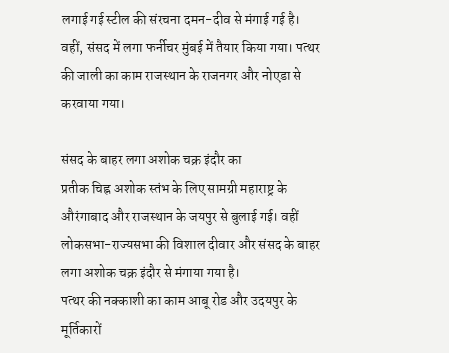लगाई गई स्टील की संरचना दमन-दीव से मंगाई गई है। वहीं, संसद में लगा फर्नीचर मुंबई में तैयार किया गया। पत्थर की जाली का काम राजस्थान के राजनगर और नोएडा से करवाया गया।

संसद के बाहर लगा अशोक चक्र इंदौर का
प्रतीक चिह्न अशोक स्तंभ के लिए सामग्री महाराष्ट्र के औरंगाबाद और राजस्थान के जयपुर से बुलाई गई। वहीं लोकसभा-राज्यसभा की विशाल दीवार और संसद के बाहर लगा अशोक चक्र इंदौर से मंगाया गया है।
पत्थर की नक्काशी का काम आबू रोड और उदयपुर के मूर्तिकारों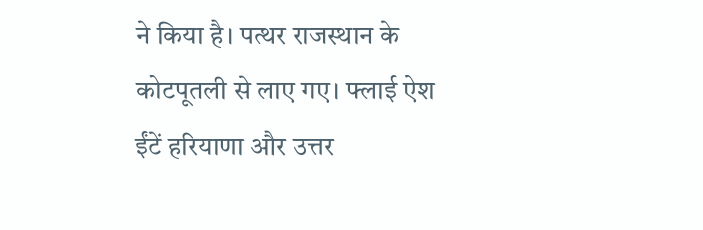ने किया है। पत्थर राजस्थान के कोटपूतली से लाए गए। फ्लाई ऐश ईंटें हरियाणा और उत्तर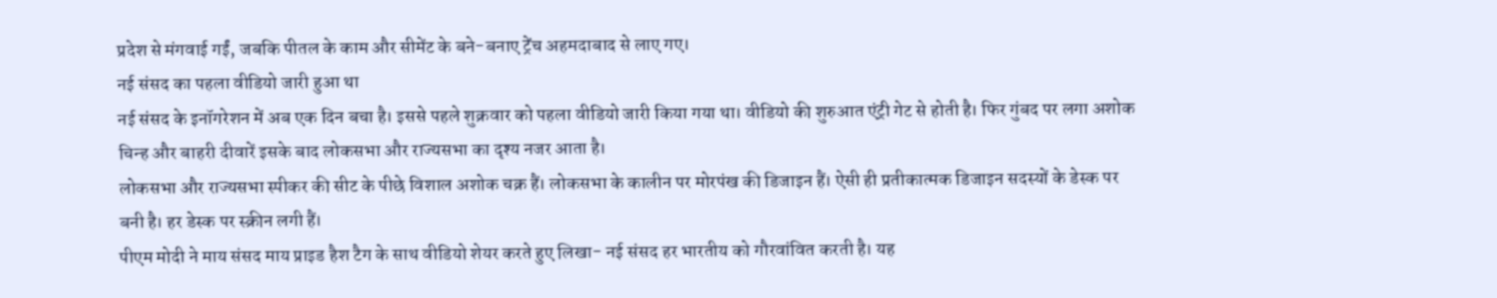प्रदेश से मंगवाई गईं, जबकि पीतल के काम और सीमेंट के बने-बनाए ट्रेंच अहमदाबाद से लाए गए।
नई संसद का पहला वीडियो जारी हुआ था
नई संसद के इनॉगरेशन में अब एक दिन बचा है। इससे पहले शुक्रवार को पहला वीडियो जारी किया गया था। वीडियो की शुरुआत एंट्री गेट से होती है। फिर गुंबद पर लगा अशोक चिन्ह और बाहरी दीवारें इसके बाद लोकसभा और राज्यसभा का दृश्य नजर आता है।
लोकसभा और राज्यसभा स्पीकर की सीट के पीछे विशाल अशोक चक्र हैं। लोकसभा के कालीन पर मोरपंख की डिजाइन हैं। ऐसी ही प्रतीकात्मक डिजाइन सदस्यों के डेस्क पर बनी है। हर डेस्क पर स्क्रीन लगी हैं।
पीएम मोदी ने माय संसद माय प्राइड हैश टैग के साथ वीडियो शेयर करते हुए लिखा- नई संसद हर भारतीय को गौरवांवित करती है। यह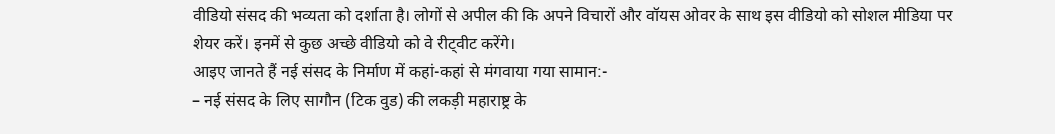वीडियो संसद की भव्यता को दर्शाता है। लोगों से अपील की कि अपने विचारों और वॉयस ओवर के साथ इस वीडियो को सोशल मीडिया पर शेयर करें। इनमें से कुछ अच्छे वीडियो को वे रीट्वीट करेंगे।
आइए जानते हैं नई संसद के निर्माण में कहां-कहां से मंगवाया गया सामान:-
– नई संसद के लिए सागौन (टिक वुड) की लकड़ी महाराष्ट्र के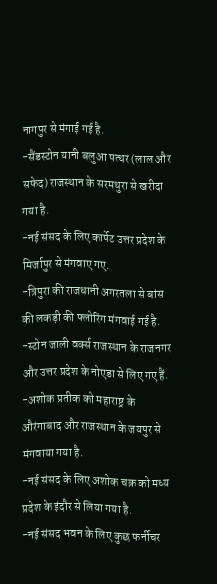नागपुर से मंगाई गई है.
-सैंडस्टोन यानी बलुआ पत्थर (लाल और सफेद) राजस्थान के सरमथुरा से खरीदा गया है.
-नई संसद के लिए कार्पेट उत्तर प्रदेश के मिर्जापुर से मंगवाए गए.
-त्रिपुरा की राजधानी अगरतला से बांस की लकड़ी की फ्लोरिंग मंगवाई गई है.
-स्टोन जाली वर्क्स राजस्थान के राजनगर और उत्तर प्रदेश के नोएडा से लिए गए हैं.
-अशोक प्रतीक को महाराष्ट्र के औरंगाबाद और राजस्थान के जयपुर से मंगवाया गया है.
-नई संसद के लिए अशोक चक्र को मध्य प्रदेश के इंदौर से लिया गया है.
-नई संसद भवन के लिए कुछ फर्नीचर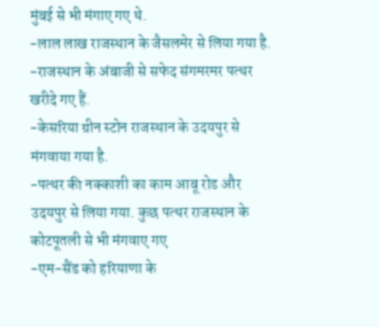मुंबई से भी मंगाए गए थे.
-लाल लाख राजस्थान के जैसलमेर से लिया गया है.
-राजस्थान के अंबाजी से सफेद संगमरमर पत्थर खरीदे गए हैं.
-केसरिया ग्रीन स्टोन राजस्थान के उदयपुर से मंगवाया गया है.
-पत्थर की नक्काशी का काम आबू रोड और उदयपुर से लिया गया. कुछ पत्थर राजस्थान के कोटपूतली से भी मंगवाए गए
-एम-सैंड को हरियाणा के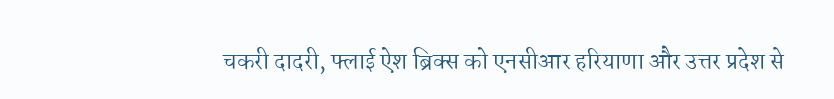चकरी दादरी, फ्लाई ऐश ब्रिक्स को एनसीआर हरियाणा और उत्तर प्रदेश से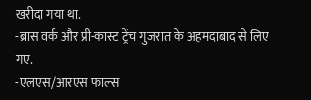खरीदा गया था.
-ब्रास वर्क और प्री-कास्ट ट्रेंच गुजरात के अहमदाबाद से लिए गए.
-एलएस/आरएस फाल्स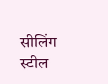सीलिंग स्टील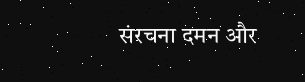संरचना दमन और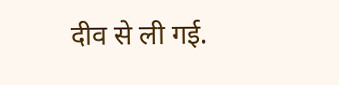दीव से ली गई.